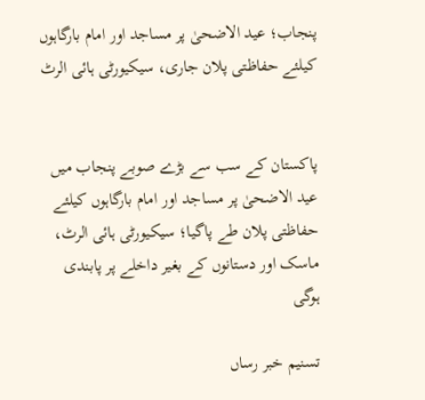پنجاب؛ عید الاضحیٰ پر مساجد اور امام بارگاہوں کیلئے حفاظتی پلان جاری، سیکیورٹی ہائی الرٹ


پاکستان کے سب سے بڑے صوبے پنجاب میں عید الاضحیٰ پر مساجد اور امام بارگاہوں کیلئے حفاظتی پلان طے پاگیا؛ سیکیورٹی ہائی الرٹ، ماسک اور دستانوں کے بغیر داخلے پر پابندی ہوگی

تسنیم خبر رساں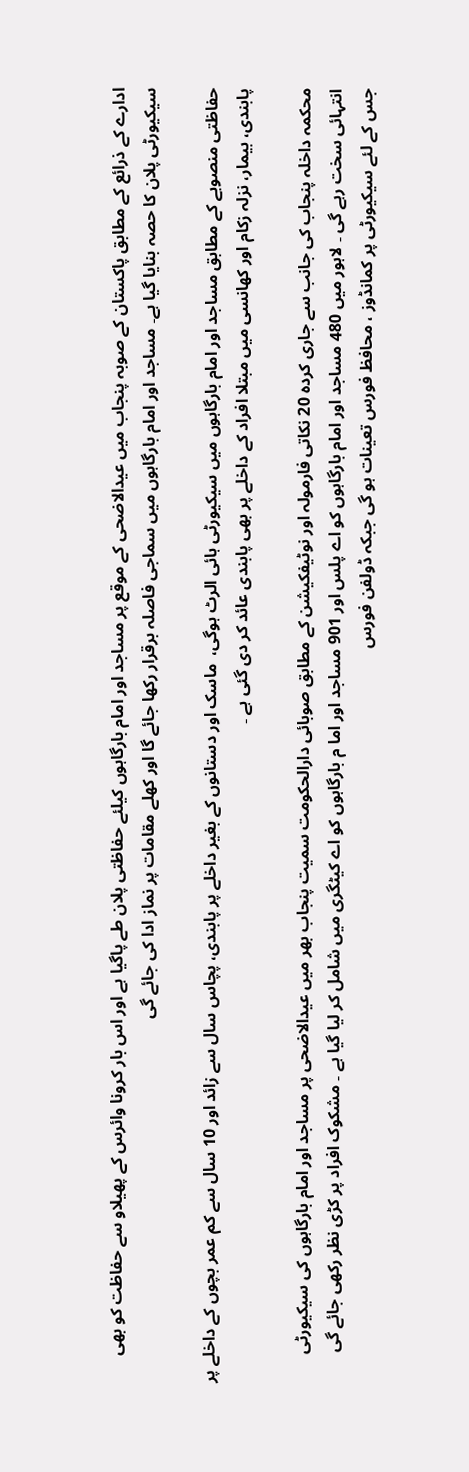ادارے کے ذرائع کے مطابق پاکستان کے صوبہ پنجاب میں عیدالاضحی کے موقع پر مساجد اور امام بارگاہوں کیلئے حفاظتی پلان طے پاگیا ہے اور اس بار کرونا وائرس کے پھیلاو سے حفاظت کو بھی سیکیورٹی پلان کا حصہ بنایا گیا ہے۔ مساجد اور امام بارگاہوں میں سماجی فاصلہ برقرار رکھا جائے گا اور کھلے مقامات پر نماز ادا کی جائے گی

حفاظتی منصوبے کے مطابق مساجد اور امام بارگاہوں میں سیکیورٹی ہائی الرٹ ہوگی،  ماسک اور دستانوں کے بغیر داخلے پر پابندی، پچاس سال سے زائد اور 10 سال سے کم عمر بچوں کے داخلے پر پابندی، بیمار، نزلہ زکام اور کھانسی میں مبتلا افراد کے داخلے پر بھی پابندی عائد کر دی گئی ہے ۔

محکمہ داخلہ پنجاب کی جانب سے جاری کردہ 20 نکاتی فارمولہ اور نوٹیفکیشن کے مطابق صوبائی دارالحکومت سمیت پنجاب بھر میں عیدالاضحی پر مساجد اور امام بارگاہوں کی سیکیورٹی انتہائی سخت رہے گی ۔ لاہور میں 480 مساجد اور امام بارگاہوں کو اے پلس اور 901 مساجد اور اما م بارگاہوں کو اے کیٹگری میں شامل کر لیا گیا ہے ۔ مشکوک افراد پر کڑی نظر رکھی جائے گی جس کے لئے سیکیورٹی پر کمانڈوز ، محافظ فورس تعینات ہو گی جبکہ ڈولفن فورس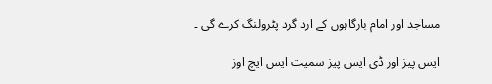مساجد اور امام بارگاہوں کے ارد گرد پٹرولنگ کرے گی ۔

ایس پیز اور ڈی ایس پیز سمیت ایس ایچ اوز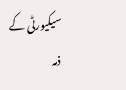سیکیورٹی کے ذمہ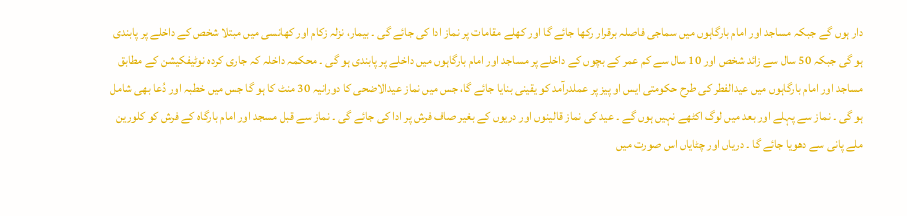دار ہوں گے جبکہ مساجد اور امام بارگاہوں میں سماجی فاصلہ برقرار رکھا جائے گا اور کھلے مقامات پر نماز ادا کی جائے گی ۔ بیمار، نزلہ زکام اور کھانسی میں مبتلا شخص کے داخلے پر پابندی ہو گی جبکہ 50 سال سے زائد شخص اور 10 سال سے کم عمر کے بچوں کے داخلے پر مساجد اور امام بارگاہوں میں داخلے پر پابندی ہو گی ۔ محکمہ داخلہ کہ جاری کردہ نوٹیفکیشن کے مطابق مساجد اور امام بارگاہوں میں عیدالفطر کی طرح حکومتی ایس او پیز پر عملدرآمد کو یقینی بنایا جائے گا، جس میں نماز عیدالاضحی کا دورانیہ 30 منٹ کا ہو گا جس میں خطبہ اور دُعا بھی شامل ہو گی ۔ نماز سے پہلے اور بعد میں لوگ اکٹھے نہیں ہوں گے ۔ عید کی نماز قالینوں اور دریوں کے بغیر صاف فرش پر ادا کی جائے گی ۔ نماز سے قبل مسجد اور امام بارگاہ کے فرش کو کلورین ملے پانی سے دھویا جائے گا ۔ دریاں اور چٹایاں اس صورت میں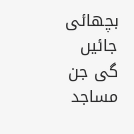بچھائی جائیں گی جن مساجد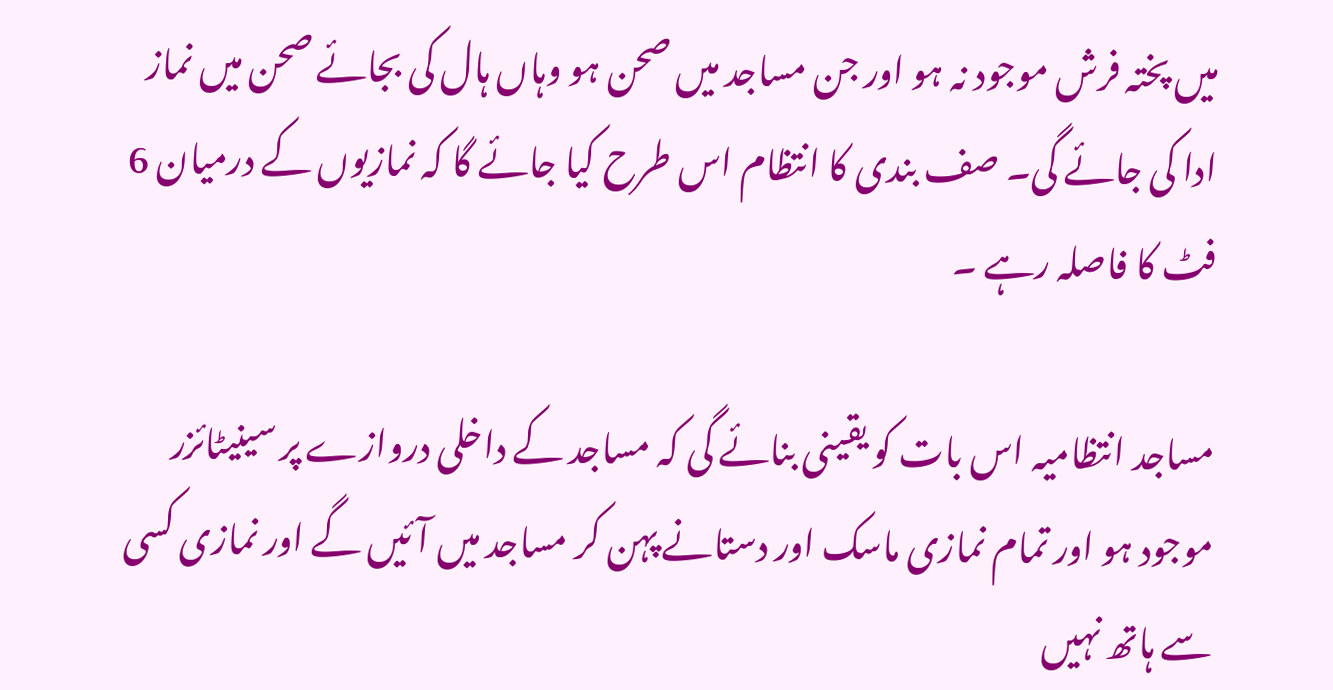میں پختہ فرش موجود نہ ہو اور جن مساجد میں صحن ہو وہاں ہال کی بجائے صحن میں نماز ادا کی جائے گی۔ صف بندی کا انتظام اس طرح کیا جائے گا کہ نمازیوں کے درمیان 6 فٹ کا فاصلہ رہے ۔

مساجد انتظامیہ اس بات کو یقینی بنائے گی کہ مساجد کے داخلی دروازے پر سینیٹائزر موجود ہو اور تمام نمازی ماسک اور دستانے پہن کر مساجد میں آئیں گے اور نمازی کسی سے ہاتھ نہیں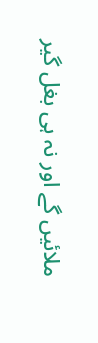ملائیں گے اور نہ ہی بغل گیر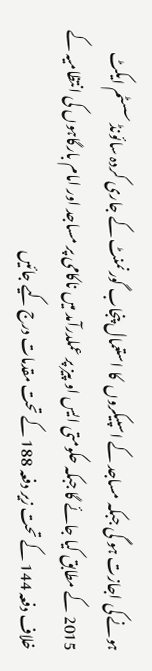ہونے کی اجازت ہو گی جبکہ مساجد کے اسپیکروں  کا استعمال پنجاب گورنمنٹ کے جاری کردہ سائونڈ سسٹم ایکٹ 2015 کے مطابق کیا جائے گا جبکہ حکومتی ایس او پیز پر عملدرآمد میں ناکامی پر مساجد اور امام بارگاہوں کی انتظامیہ کے خلاف دفعہ 144 کے تحت زیر دفعہ 188 کے تحت مقدمات درج کیے جائیں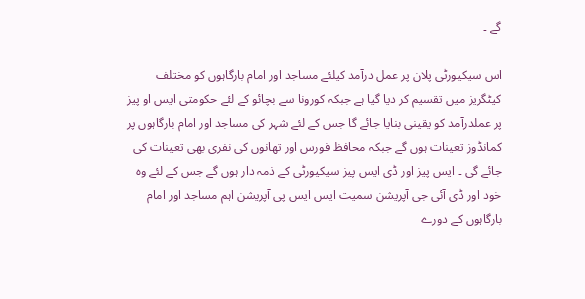گے ۔

اس سیکیورٹی پلان پر عمل درآمد کیلئے مساجد اور امام بارگاہوں کو مختلف کیٹگریز میں تقسیم کر دیا گیا ہے جبکہ کورونا سے بچائو کے لئے حکومتی ایس او پیز پر عملدرآمد کو یقینی بنایا جائے گا جس کے لئے شہر کی مساجد اور امام بارگاہوں پر کمانڈوز تعینات ہوں گے جبکہ محافظ فورس اور تھانوں کی نفری بھی تعینات کی جائے گی ۔ ایس پیز اور ڈی ایس پیز سیکیورٹی کے ذمہ دار ہوں گے جس کے لئے وہ خود اور ڈی آئی جی آپریشن سمیت ایس ایس پی آپریشن اہم مساجد اور امام بارگاہوں کے دورے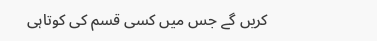کریں گے جس میں کسی قسم کی کوتاہی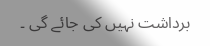برداشت نہیں کی جائے گی ۔